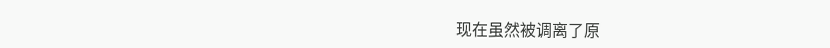现在虽然被调离了原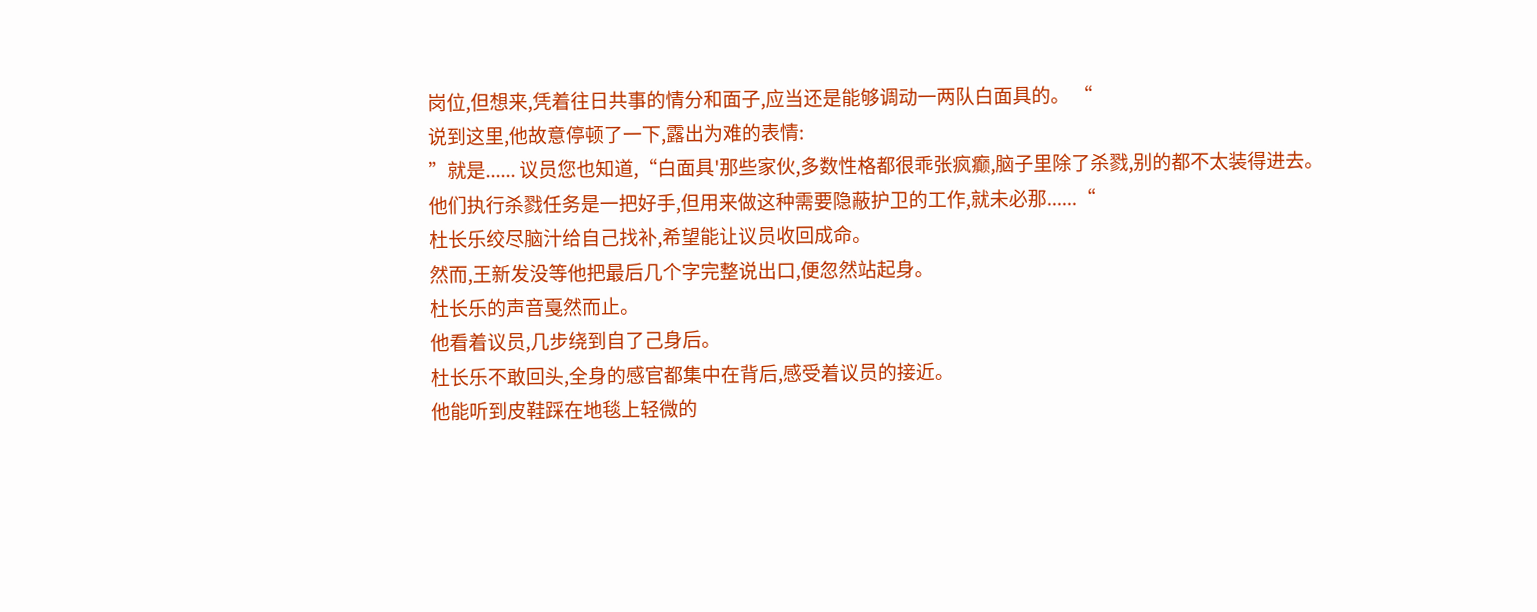岗位,但想来,凭着往日共事的情分和面子,应当还是能够调动一两队白面具的。 “
说到这里,他故意停顿了一下,露出为难的表情:
”就是...... 议员您也知道,“白面具'那些家伙,多数性格都很乖张疯癫,脑子里除了杀戮,别的都不太装得进去。
他们执行杀戮任务是一把好手,但用来做这种需要隐蔽护卫的工作,就未必那......“
杜长乐绞尽脑汁给自己找补,希望能让议员收回成命。
然而,王新发没等他把最后几个字完整说出口,便忽然站起身。
杜长乐的声音戛然而止。
他看着议员,几步绕到自了己身后。
杜长乐不敢回头,全身的感官都集中在背后,感受着议员的接近。
他能听到皮鞋踩在地毯上轻微的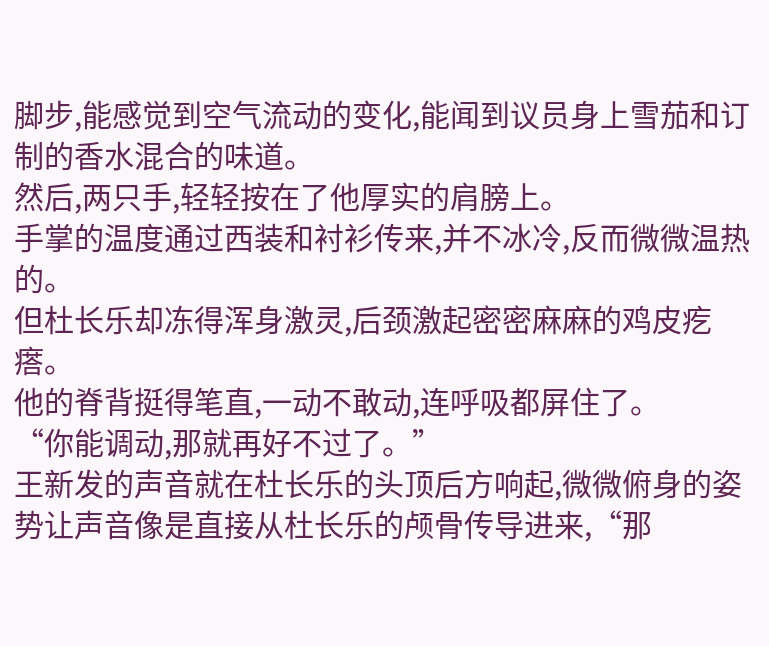脚步,能感觉到空气流动的变化,能闻到议员身上雪茄和订制的香水混合的味道。
然后,两只手,轻轻按在了他厚实的肩膀上。
手掌的温度通过西装和衬衫传来,并不冰冷,反而微微温热的。
但杜长乐却冻得浑身激灵,后颈激起密密麻麻的鸡皮疙瘩。
他的脊背挺得笔直,一动不敢动,连呼吸都屏住了。
“你能调动,那就再好不过了。”
王新发的声音就在杜长乐的头顶后方响起,微微俯身的姿势让声音像是直接从杜长乐的颅骨传导进来,“那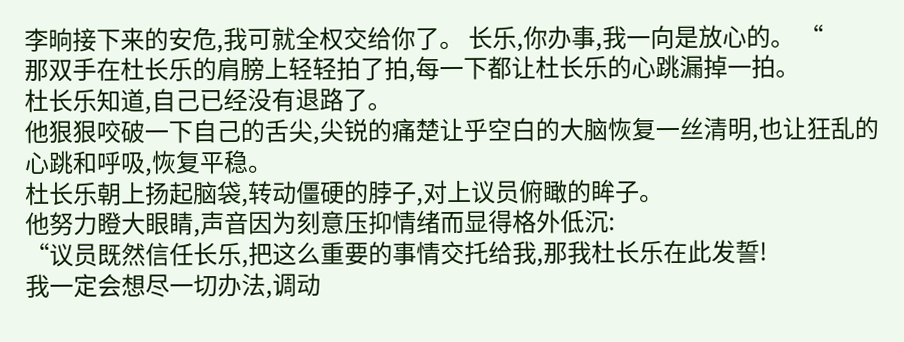李晌接下来的安危,我可就全权交给你了。 长乐,你办事,我一向是放心的。 “
那双手在杜长乐的肩膀上轻轻拍了拍,每一下都让杜长乐的心跳漏掉一拍。
杜长乐知道,自己已经没有退路了。
他狠狠咬破一下自己的舌尖,尖锐的痛楚让乎空白的大脑恢复一丝清明,也让狂乱的心跳和呼吸,恢复平稳。
杜长乐朝上扬起脑袋,转动僵硬的脖子,对上议员俯瞰的眸子。
他努力瞪大眼睛,声音因为刻意压抑情绪而显得格外低沉:
“议员既然信任长乐,把这么重要的事情交托给我,那我杜长乐在此发誓!
我一定会想尽一切办法,调动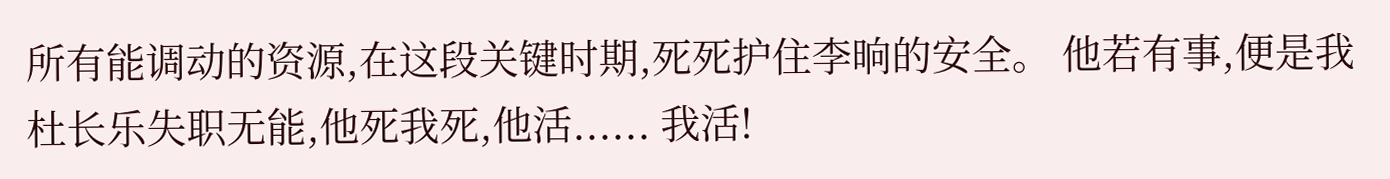所有能调动的资源,在这段关键时期,死死护住李晌的安全。 他若有事,便是我杜长乐失职无能,他死我死,他活...... 我活!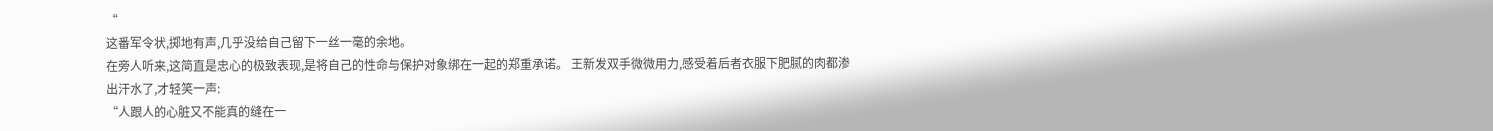“
这番军令状,掷地有声,几乎没给自己留下一丝一毫的余地。
在旁人听来,这简直是忠心的极致表现,是将自己的性命与保护对象绑在一起的郑重承诺。 王新发双手微微用力,感受着后者衣服下肥腻的肉都渗出汗水了,才轻笑一声:
“人跟人的心脏又不能真的缝在一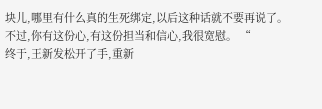块儿,哪里有什么真的生死绑定,以后这种话就不要再说了。 不过,你有这份心,有这份担当和信心,我很宽慰。 “
终于,王新发松开了手,重新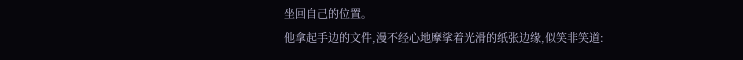坐回自己的位置。
他拿起手边的文件,漫不经心地摩挲着光滑的纸张边缘,似笑非笑道: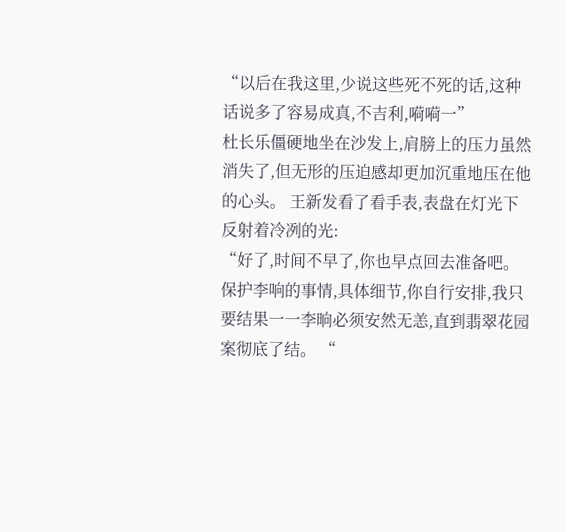“以后在我这里,少说这些死不死的话,这种话说多了容易成真,不吉利,嗬嗬一”
杜长乐僵硬地坐在沙发上,肩膀上的压力虽然消失了,但无形的压迫感却更加沉重地压在他的心头。 王新发看了看手表,表盘在灯光下反射着冷冽的光:
“好了,时间不早了,你也早点回去准备吧。
保护李响的事情,具体细节,你自行安排,我只要结果一一李晌必须安然无恙,直到翡翠花园案彻底了结。 “